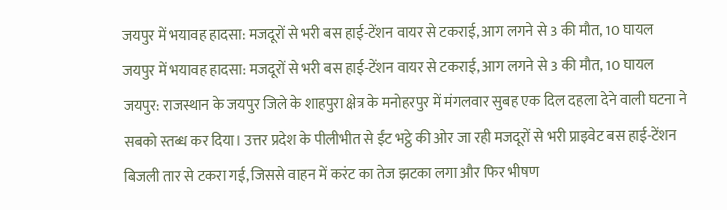जयपुर में भयावह हादसा: मजदूरों से भरी बस हाई-टेंशन वायर से टकराई, आग लगने से 3 की मौत, 10 घायल
जयपुर में भयावह हादसा: मजदूरों से भरी बस हाई-टेंशन वायर से टकराई, आग लगने से 3 की मौत, 10 घायल
जयपुर: राजस्थान के जयपुर जिले के शाहपुरा क्षेत्र के मनोहरपुर में मंगलवार सुबह एक दिल दहला देने वाली घटना ने सबको स्तब्ध कर दिया। उत्तर प्रदेश के पीलीभीत से ईंट भट्ठे की ओर जा रही मजदूरों से भरी प्राइवेट बस हाई-टेंशन बिजली तार से टकरा गई, जिससे वाहन में करंट का तेज झटका लगा और फिर भीषण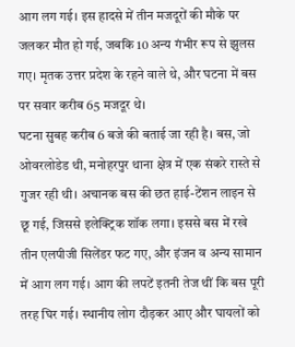आग लग गई। इस हादसे में तीन मजदूरों की मौके पर जलकर मौत हो गई, जबकि 10 अन्य गंभीर रूप से झुलस गए। मृतक उत्तर प्रदेश के रहने वाले थे, और घटना में बस पर सवार करीब 65 मजदूर थे।
घटना सुबह करीब 6 बजे की बताई जा रही है। बस, जो ओवरलोडेड थी, मनोहरपुर थाना क्षेत्र में एक संकरे रास्ते से गुजर रही थी। अचानक बस की छत हाई-टेंशन लाइन से छू गई, जिससे इलेक्ट्रिक शॉक लगा। इससे बस में रखे तीन एलपीजी सिलेंडर फट गए, और इंजन व अन्य सामान में आग लग गई। आग की लपटें इतनी तेज थीं कि बस पूरी तरह घिर गई। स्थानीय लोग दौड़कर आए और घायलों को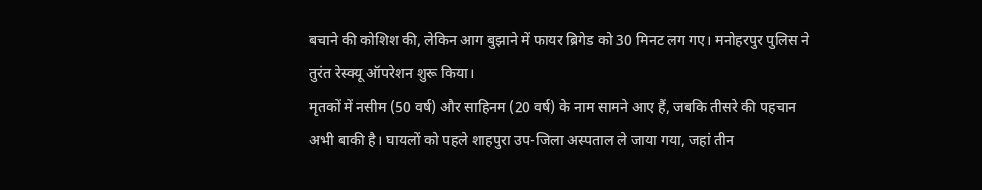बचाने की कोशिश की, लेकिन आग बुझाने में फायर ब्रिगेड को 30 मिनट लग गए। मनोहरपुर पुलिस ने तुरंत रेस्क्यू ऑपरेशन शुरू किया।
मृतकों में नसीम (50 वर्ष) और साहिनम (20 वर्ष) के नाम सामने आए हैं, जबकि तीसरे की पहचान अभी बाकी है। घायलों को पहले शाहपुरा उप-जिला अस्पताल ले जाया गया, जहां तीन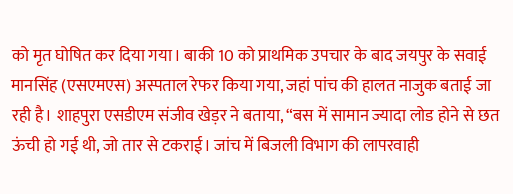को मृत घोषित कर दिया गया। बाकी 10 को प्राथमिक उपचार के बाद जयपुर के सवाई मानसिंह (एसएमएस) अस्पताल रेफर किया गया, जहां पांच की हालत नाजुक बताई जा रही है। शाहपुरा एसडीएम संजीव खेड़र ने बताया, “बस में सामान ज्यादा लोड होने से छत ऊंची हो गई थी, जो तार से टकराई। जांच में बिजली विभाग की लापरवाही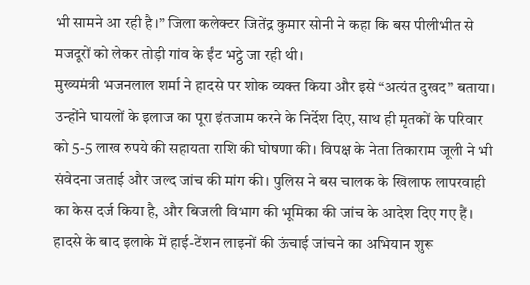भी सामने आ रही है।” जिला कलेक्टर जितेंद्र कुमार सोनी ने कहा कि बस पीलीभीत से मजदूरों को लेकर तोड़ी गांव के ईंट भट्ठे जा रही थी।
मुख्यमंत्री भजनलाल शर्मा ने हादसे पर शोक व्यक्त किया और इसे “अत्यंत दुखद” बताया। उन्होंने घायलों के इलाज का पूरा इंतजाम करने के निर्देश दिए, साथ ही मृतकों के परिवार को 5-5 लाख रुपये की सहायता राशि की घोषणा की। विपक्ष के नेता तिकाराम जूली ने भी संवेदना जताई और जल्द जांच की मांग की। पुलिस ने बस चालक के खिलाफ लापरवाही का केस दर्ज किया है, और बिजली विभाग की भूमिका की जांच के आदेश दिए गए हैं। हादसे के बाद इलाके में हाई-टेंशन लाइनों की ऊंचाई जांचने का अभियान शुरू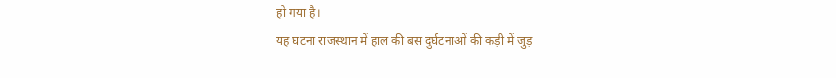हो गया है।
यह घटना राजस्थान में हाल की बस दुर्घटनाओं की कड़ी में जुड़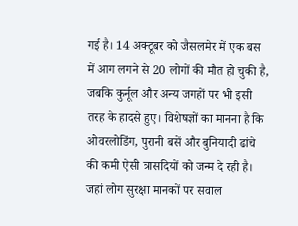गई है। 14 अक्टूबर को जैसलमेर में एक बस में आग लगने से 20 लोगों की मौत हो चुकी है, जबकि कुर्नूल और अन्य जगहों पर भी इसी तरह के हादसे हुए। विशेषज्ञों का मानना है कि ओवरलोडिंग, पुरानी बसें और बुनियादी ढांचे की कमी ऐसी त्रासदियों को जन्म दे रही है। जहां लोग सुरक्षा मानकों पर सवाल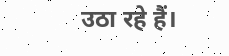उठा रहे हैं।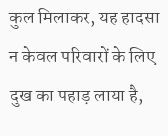कुल मिलाकर, यह हादसा न केवल परिवारों के लिए दुख का पहाड़ लाया है,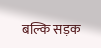बल्कि सड़क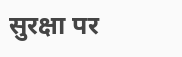सुरक्षा पर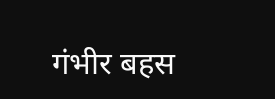गंभीर बहस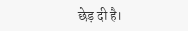छेड़ दी है।